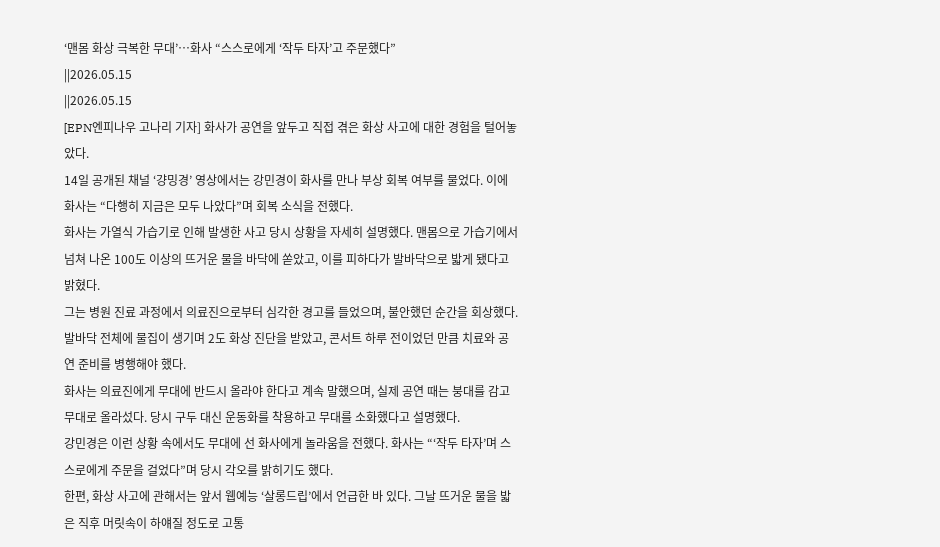‘맨몸 화상 극복한 무대’…화사 “스스로에게 ‘작두 타자’고 주문했다”
||2026.05.15
||2026.05.15
[EPN엔피나우 고나리 기자] 화사가 공연을 앞두고 직접 겪은 화상 사고에 대한 경험을 털어놓았다.
14일 공개된 채널 ‘걍밍경’ 영상에서는 강민경이 화사를 만나 부상 회복 여부를 물었다. 이에 화사는 “다행히 지금은 모두 나았다”며 회복 소식을 전했다.
화사는 가열식 가습기로 인해 발생한 사고 당시 상황을 자세히 설명했다. 맨몸으로 가습기에서 넘쳐 나온 100도 이상의 뜨거운 물을 바닥에 쏟았고, 이를 피하다가 발바닥으로 밟게 됐다고 밝혔다.
그는 병원 진료 과정에서 의료진으로부터 심각한 경고를 들었으며, 불안했던 순간을 회상했다. 발바닥 전체에 물집이 생기며 2도 화상 진단을 받았고, 콘서트 하루 전이었던 만큼 치료와 공연 준비를 병행해야 했다.
화사는 의료진에게 무대에 반드시 올라야 한다고 계속 말했으며, 실제 공연 때는 붕대를 감고 무대로 올라섰다. 당시 구두 대신 운동화를 착용하고 무대를 소화했다고 설명했다.
강민경은 이런 상황 속에서도 무대에 선 화사에게 놀라움을 전했다. 화사는 “‘작두 타자’며 스스로에게 주문을 걸었다”며 당시 각오를 밝히기도 했다.
한편, 화상 사고에 관해서는 앞서 웹예능 ‘살롱드립’에서 언급한 바 있다. 그날 뜨거운 물을 밟은 직후 머릿속이 하얘질 정도로 고통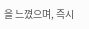을 느꼈으며, 즉시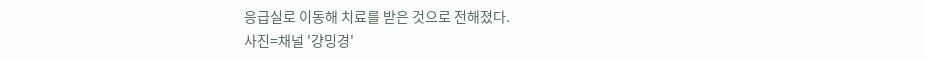응급실로 이동해 치료를 받은 것으로 전해졌다.
사진=채널 '걍밍경'